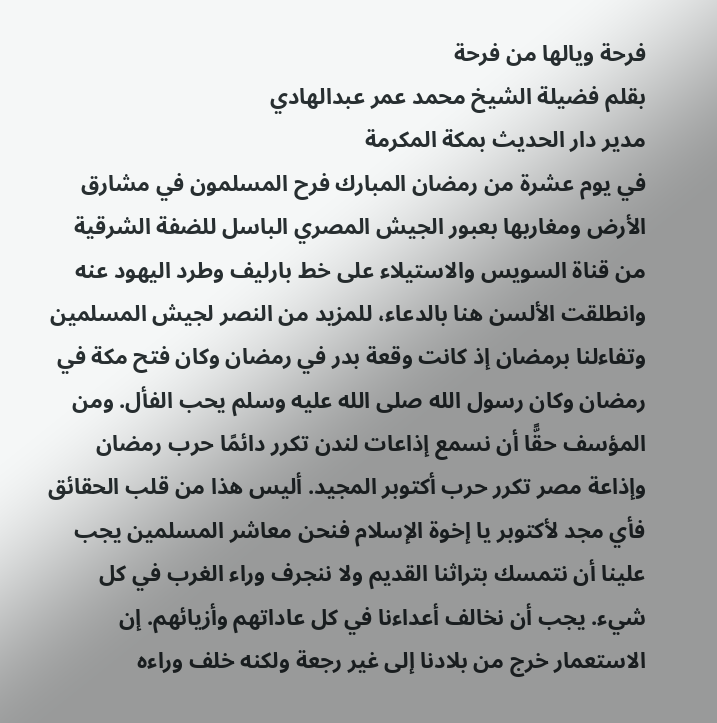فرحة ويالها من فرحة
بقلم فضيلة الشيخ محمد عمر عبدالهادي
مدير دار الحديث بمكة المكرمة
في يوم عشرة من رمضان المبارك فرح المسلمون في مشارق الأرض ومغاربها بعبور الجيش المصري الباسل للضفة الشرقية من قناة السويس والاستيلاء على خط بارليف وطرد اليهود عنه وانطلقت الألسن هنا بالدعاء، للمزيد من النصر لجيش المسلمين وتفاءلنا برمضان إذ كانت وقعة بدر في رمضان وكان فتح مكة في رمضان وكان رسول الله صلى الله عليه وسلم يحب الفأل. ومن المؤسف حقًّا أن نسمع إذاعات لندن تكرر دائمًا حرب رمضان وإذاعة مصر تكرر حرب أكتوبر المجيد. أليس هذا من قلب الحقائق فأي مجد لأكتوبر يا إخوة الإسلام فنحن معاشر المسلمين يجب علينا أن نتمسك بتراثنا القديم ولا ننجرف وراء الغرب في كل شيء. يجب أن نخالف أعداءنا في كل عاداتهم وأزيائهم. إن الاستعمار خرج من بلادنا إلى غير رجعة ولكنه خلف وراءه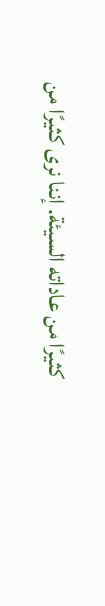كثيرًا من عاداته السيئة. إننا نرى كثيرًا من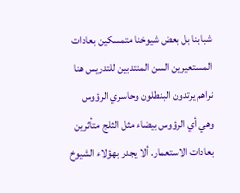شبابنا بل بعض شيوخنا متمسكين بعادات المستعيرين السن المنتدبين للتدريس هنا نراهم يرتدون البنطلون وحاسري الرؤوس وهي أي الرؤوس بيضاء مثل الثلج متأثرين بعادات الاستعمار. ألا يجدر بهؤلاء الشيوخ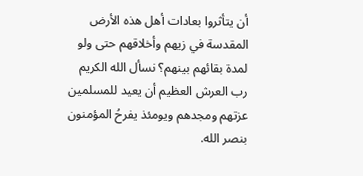أن يتأثروا بعادات أهل هذه الأرض المقدسة في زيهم وأخلاقهم حتى ولو لمدة بقائهم بينهم؟ نسأل الله الكريم رب العرش العظيم أن يعيد للمسلمين عزتهم ومجدهم ويومئذ يفرحُ المؤمنون بنصر الله.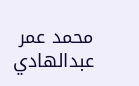محمد عمر عبدالهادي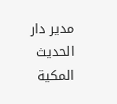مدير دار الحديث المكية